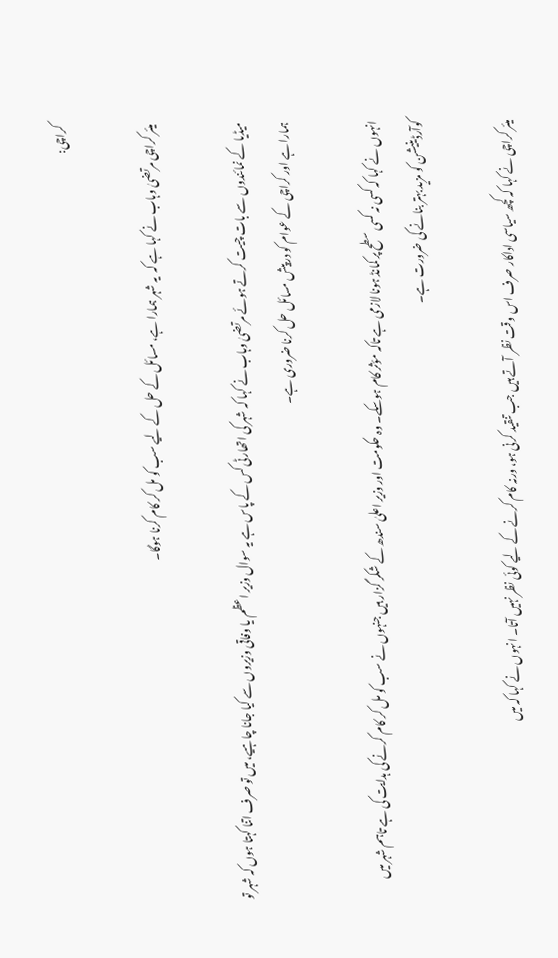کراچی:

میئر کراچی مرتضیٰ وہاب نے کہا ہے کہ  یہ شہر ہمارا ہے، مسائل کے حل کے لیے سب کو مل کر کام کرنا ہوگا۔

میڈیا کے نمائندوں سے بات چیت کرتے ہوئے مرتضیٰ وہاب نے کہا کہ شہر کی اتھارٹی کس کے پاس ہے یہ سوال وزیر اعظم یا وفاقی وزیروں سے کیا جانا چاہیے، میں تو صرف اتنا کہتا ہوں کہ شہر تو ہمارا ہے اور کراچی کے عوام کو درپیش مسائل حل کرنا ضروری ہے۔

انہوں نے کہا کہ کسی نہ کسی سطح پر کمانڈ ہونا لازمی ہے تاکہ مؤثر کام ہوسکے۔ وہ حکومت اور وزیر اعلیٰ سندھ کے شکر گزار ہیں جنہوں نے سب کو مل کر کام کرنے کی ہدایت کی ہے تاہم شہر میں کوآرڈینیشن کو مزید بہتر بنانے کی ضرورت ہے۔

میئر کراچی نے کہا کہ کچھ سیاسی اداکار صرف اس وقت نظر آتے ہیں جب تنقید کرنی ہو، ورنہ کام کرنے کے لیے کوئی نظر نہیں آتا۔ انہوں نے کہا کہ میں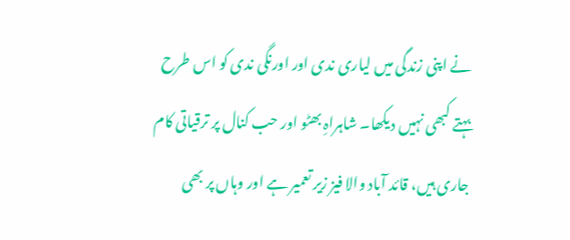نے اپنی زندگی میں لیاری ندی اور اورنگی ندی کو اس طرح بہتے کبھی نہیں دیکھا۔ شاہراہِ بھٹو اور حب کنال پر ترقیاتی کام جاری ہیں، قائد آباد والا فیز زیر تعمیر ہے اور وہاں پر بھی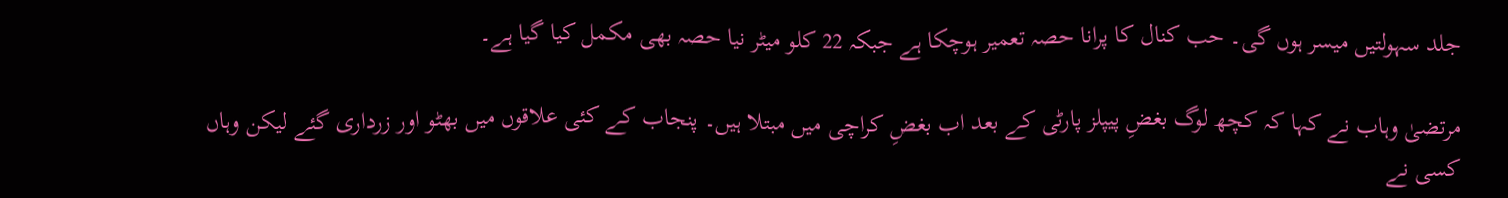جلد سہولتیں میسر ہوں گی۔ حب کنال کا پرانا حصہ تعمیر ہوچکا ہے جبکہ 22 کلو میٹر نیا حصہ بھی مکمل کیا گیا ہے۔

مرتضیٰ وہاب نے کہا کہ کچھ لوگ بغضِ پیپلز پارٹی کے بعد اب بغضِ کراچی میں مبتلا ہیں۔ پنجاب کے کئی علاقوں میں بھٹو اور زرداری گئے لیکن وہاں کسی نے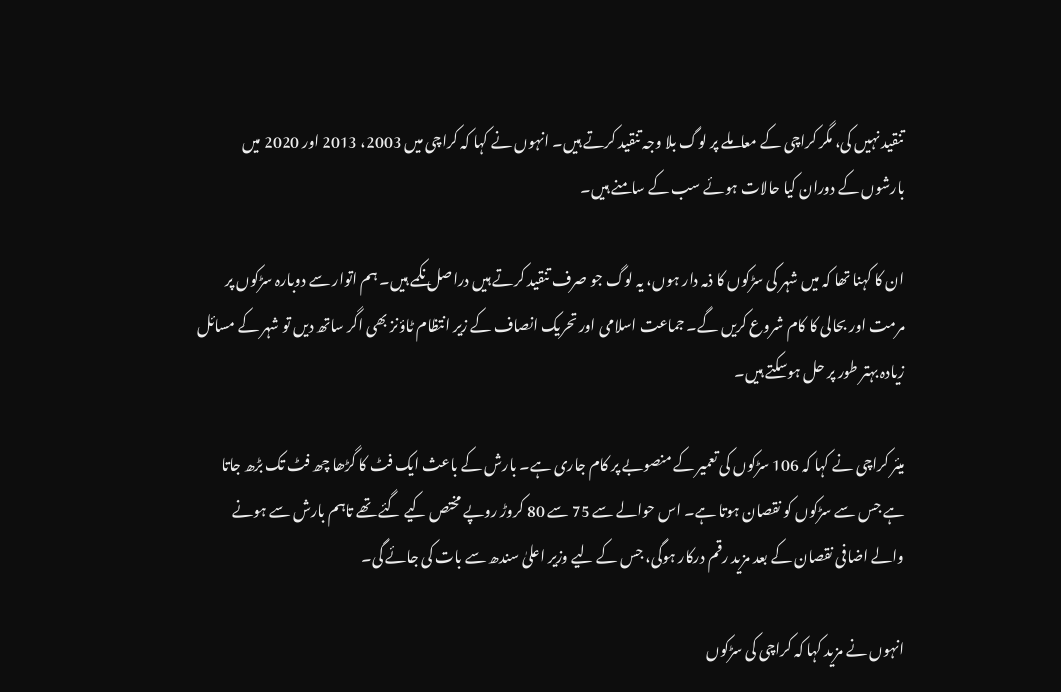تنقید نہیں کی، مگر کراچی کے معاملے پر لوگ بلا وجہ تنقید کرتے ہیں۔ انہوں نے کہا کہ کراچی میں 2003، 2013 اور 2020 میں بارشوں کے دوران کیا حالات ہوئے سب کے سامنے ہیں۔

ان کا کہنا تھا کہ میں شہر کی سڑکوں کا ذمہ دار ہوں، یہ لوگ جو صرف تنقید کرتے ہیں دراصل نکمے ہیں۔ ہم اتوار سے دوبارہ سڑکوں پر مرمت اور بحالی کا کام شروع کریں گے۔ جماعت اسلامی اور تحریک انصاف کے زیر انتظام ٹاؤنز بھی اگر ساتھ دیں تو شہر کے مسائل زیادہ بہتر طور پر حل ہوسکتے ہیں۔

میئر کراچی نے کہا کہ 106 سڑکوں کی تعمیر کے منصوبے پر کام جاری ہے۔ بارش کے باعث ایک فٹ کا گڑھا چھ فٹ تک بڑھ جاتا ہے جس سے سڑکوں کو نقصان ہوتا ہے۔ اس حوالے سے 75 سے 80 کروڑ روپے مختص کیے گئے تھے تاہم بارش سے ہونے والے اضافی نقصان کے بعد مزید رقم درکار ہوگی، جس کے لیے وزیر اعلیٰ سندھ سے بات کی جائے گی۔

انہوں نے مزید کہا کہ کراچی کی سڑکوں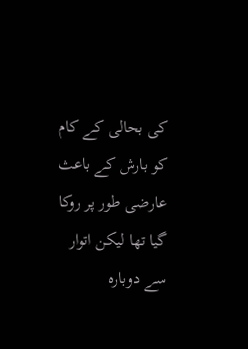کی بحالی کے کام کو بارش کے باعث عارضی طور پر روکا گیا تھا لیکن اتوار سے دوبارہ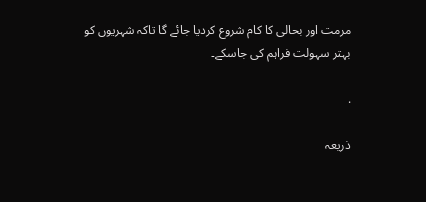مرمت اور بحالی کا کام شروع کردیا جائے گا تاکہ شہریوں کو بہتر سہولت فراہم کی جاسکے۔

.

ذریعہ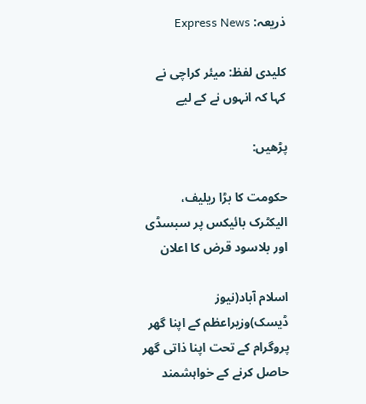ذریعہ: Express News

کلیدی لفظ: میئر کراچی نے کہا کہ انہوں نے کے لیے

پڑھیں:

حکومت کا بڑا ریلیف، الیکٹرک بائیکس پر سبسڈی اور بلاسود قرض کا اعلان

اسلام آباد(نیوز ڈیسک)وزیراعظم کے اپنا گھر پروگرام کے تحت اپنا ذاتی گھر حاصل کرنے کے خواہشمند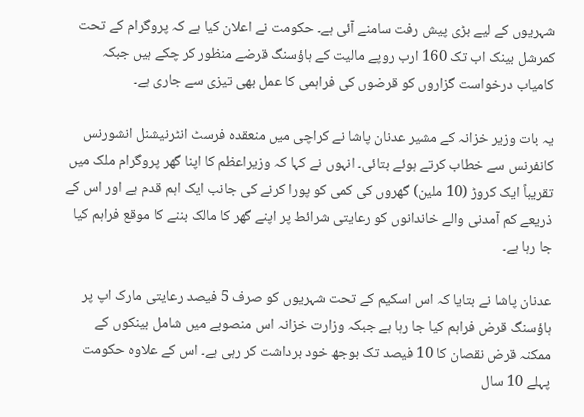شہریوں کے لیے بڑی پیش رفت سامنے آئی ہے۔ حکومت نے اعلان کیا ہے کہ پروگرام کے تحت کمرشل بینک اب تک 160 ارب روپے مالیت کے ہاؤسنگ قرضے منظور کر چکے ہیں جبکہ کامیاب درخواست گزاروں کو قرضوں کی فراہمی کا عمل بھی تیزی سے جاری ہے۔

یہ بات وزیر خزانہ کے مشیر عدنان پاشا نے کراچی میں منعقدہ فرسٹ انٹرنیشنل انشورنس کانفرنس سے خطاب کرتے ہوئے بتائی۔ انہوں نے کہا کہ وزیراعظم کا اپنا گھر پروگرام ملک میں تقریباً ایک کروڑ (10 ملین) گھروں کی کمی کو پورا کرنے کی جانب ایک اہم قدم ہے اور اس کے ذریعے کم آمدنی والے خاندانوں کو رعایتی شرائط پر اپنے گھر کا مالک بننے کا موقع فراہم کیا جا رہا ہے۔

عدنان پاشا نے بتایا کہ اس اسکیم کے تحت شہریوں کو صرف 5 فیصد رعایتی مارک اپ پر ہاؤسنگ قرض فراہم کیا جا رہا ہے جبکہ وزارت خزانہ اس منصوبے میں شامل بینکوں کے ممکنہ قرض نقصان کا 10 فیصد تک بوجھ خود برداشت کر رہی ہے۔ اس کے علاوہ حکومت پہلے 10 سال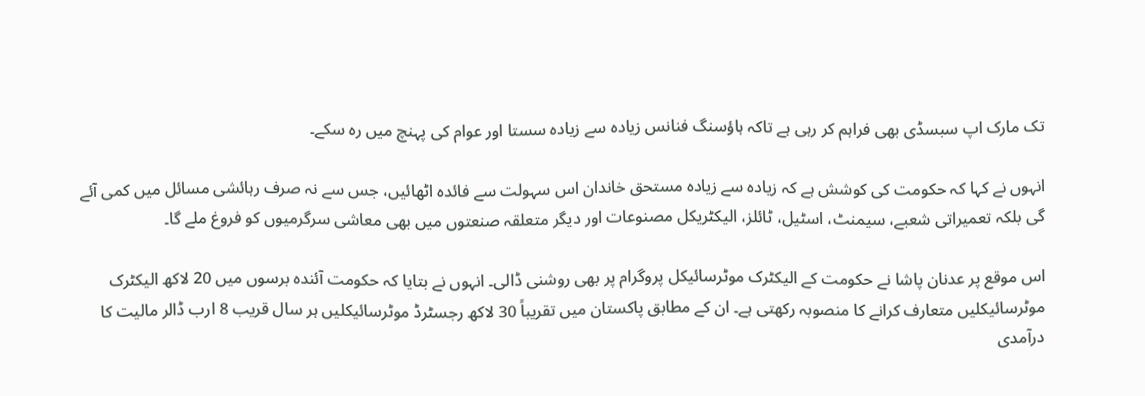تک مارک اپ سبسڈی بھی فراہم کر رہی ہے تاکہ ہاؤسنگ فنانس زیادہ سے زیادہ سستا اور عوام کی پہنچ میں رہ سکے۔

انہوں نے کہا کہ حکومت کی کوشش ہے کہ زیادہ سے زیادہ مستحق خاندان اس سہولت سے فائدہ اٹھائیں، جس سے نہ صرف رہائشی مسائل میں کمی آئے گی بلکہ تعمیراتی شعبے، سیمنٹ، اسٹیل، ٹائلز، الیکٹریکل مصنوعات اور دیگر متعلقہ صنعتوں میں بھی معاشی سرگرمیوں کو فروغ ملے گا۔

اس موقع پر عدنان پاشا نے حکومت کے الیکٹرک موٹرسائیکل پروگرام پر بھی روشنی ڈالی۔ انہوں نے بتایا کہ حکومت آئندہ برسوں میں 20 لاکھ الیکٹرک موٹرسائیکلیں متعارف کرانے کا منصوبہ رکھتی ہے۔ ان کے مطابق پاکستان میں تقریباً 30 لاکھ رجسٹرڈ موٹرسائیکلیں ہر سال قریب 8 ارب ڈالر مالیت کا درآمدی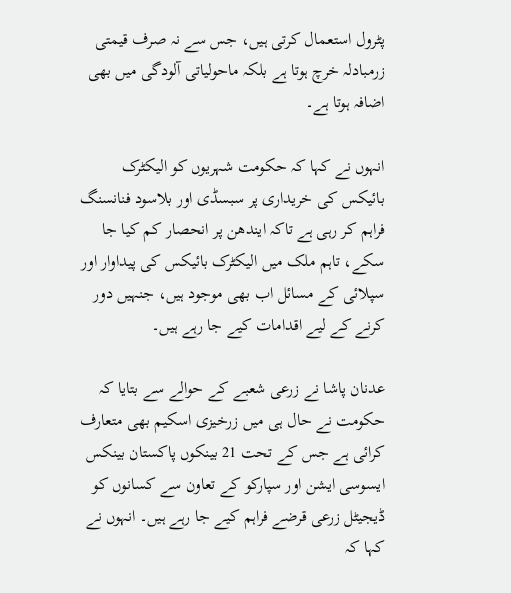پٹرول استعمال کرتی ہیں، جس سے نہ صرف قیمتی زرمبادلہ خرچ ہوتا ہے بلکہ ماحولیاتی آلودگی میں بھی اضافہ ہوتا ہے۔

انہوں نے کہا کہ حکومت شہریوں کو الیکٹرک بائیکس کی خریداری پر سبسڈی اور بلاسود فنانسنگ فراہم کر رہی ہے تاکہ ایندھن پر انحصار کم کیا جا سکے، تاہم ملک میں الیکٹرک بائیکس کی پیداوار اور سپلائی کے مسائل اب بھی موجود ہیں، جنہیں دور کرنے کے لیے اقدامات کیے جا رہے ہیں۔

عدنان پاشا نے زرعی شعبے کے حوالے سے بتایا کہ حکومت نے حال ہی میں زرخیزی اسکیم بھی متعارف کرائی ہے جس کے تحت 21 بینکوں پاکستان بینکس ایسوسی ایشن اور سپارکو کے تعاون سے کسانوں کو ڈیجیٹل زرعی قرضے فراہم کیے جا رہے ہیں۔ انہوں نے کہا کہ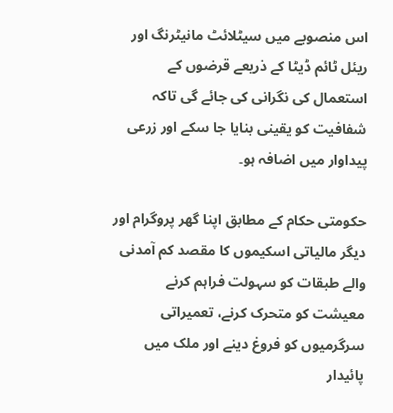اس منصوبے میں سیٹلائٹ مانیٹرنگ اور ریئل ٹائم ڈیٹا کے ذریعے قرضوں کے استعمال کی نگرانی کی جائے گی تاکہ شفافیت کو یقینی بنایا جا سکے اور زرعی پیداوار میں اضافہ ہو۔

حکومتی حکام کے مطابق اپنا گھر پروگرام اور دیگر مالیاتی اسکیموں کا مقصد کم آمدنی والے طبقات کو سہولت فراہم کرنے معیشت کو متحرک کرنے، تعمیراتی سرگرمیوں کو فروغ دینے اور ملک میں پائیدار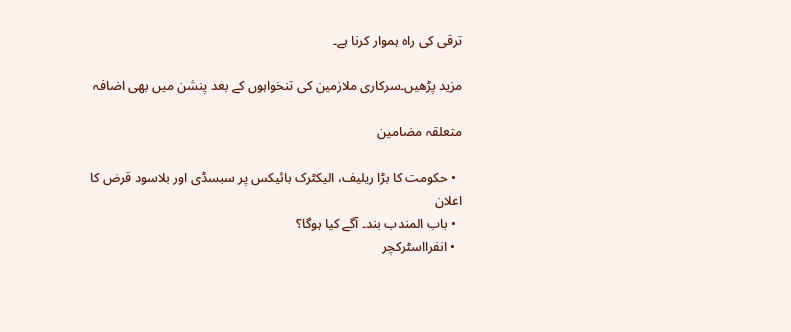ترقی کی راہ ہموار کرنا ہے۔

مزید پڑھیں۔سرکاری ملازمین کی تنخواہوں کے بعد پنشن میں بھی اضافہ

متعلقہ مضامین

  • حکومت کا بڑا ریلیف، الیکٹرک بائیکس پر سبسڈی اور بلاسود قرض کا اعلان
  • باب المندب بند۔ آگے کیا ہوگا؟
  • انفرااسٹرکچر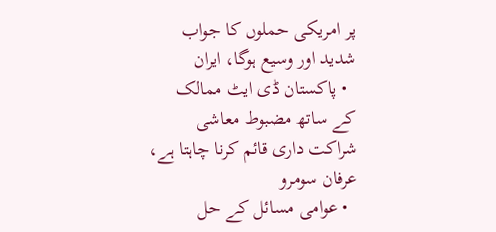پر امریکی حملوں کا جواب شدید اور وسیع ہوگا، ایران
  • پاکستان ڈی ایٹ ممالک کے ساتھ مضبوط معاشی شراکت داری قائم کرنا چاہتا ہے، عرفان سومرو
  • عوامی مسائل کے حل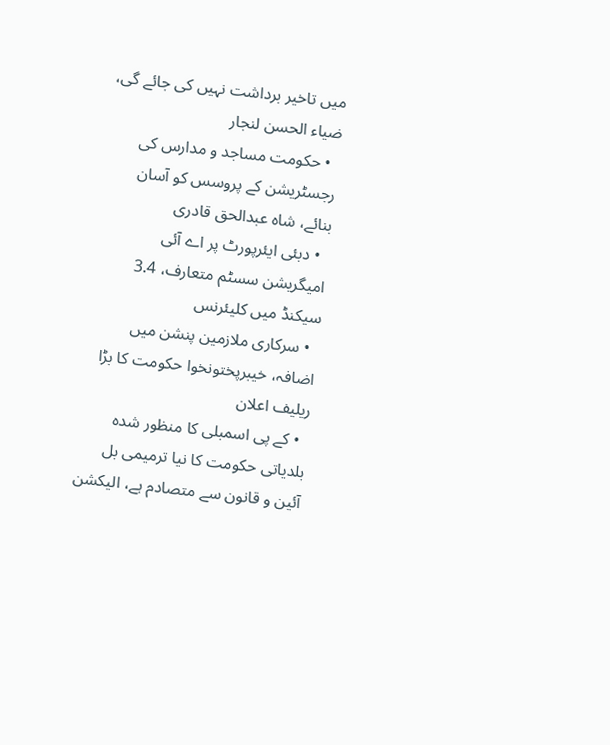میں تاخیر برداشت نہیں کی جائے گی، ضیاء الحسن لنجار
  • حکومت مساجد و مدارس کی رجسٹریشن کے پروسس کو آسان بنائے، شاہ عبدالحق قادری
  • دبئی ایئرپورٹ پر اے آئی امیگریشن سسٹم متعارف، 3.4 سیکنڈ میں کلیئرنس
  • سرکاری ملازمین پنشن میں اضافہ، خیبرپختونخوا حکومت کا بڑا ریلیف اعلان
  • کے پی اسمبلی کا منظور شدہ بلدیاتی حکومت کا نیا ترمیمی بل آئین و قانون سے متصادم ہے، الیکشن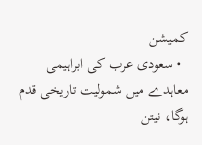کمیشن
  • سعودی عرب کی ابراہیمی معاہدے میں شمولیت تاریخی قدم ہوگا، نیتن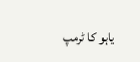یاہو کا ٹرمپ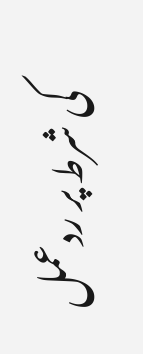کی شرط پر ردعمل